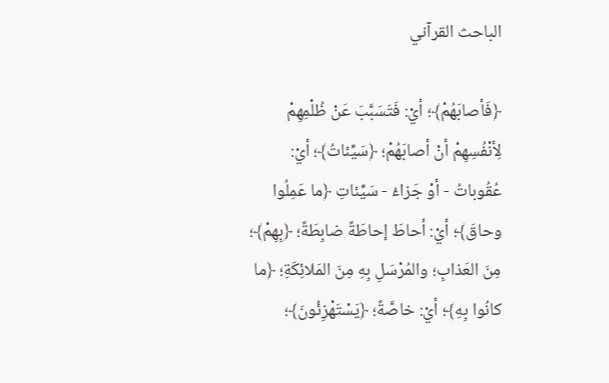الباحث القرآني

﴿فَأصابَهُمْ﴾؛ أيْ: فَتَسَبَّبَ عَنْ ظُلْمِهِمْ لِأنْفُسِهِمْ أنْ أصابَهُمْ؛ ﴿سَيِّئاتُ﴾؛ أيْ: عُقُوباتُ - أوْ جَزاءُ - سَيِّئاتِ ﴿ما عَمِلُوا وحاقَ﴾؛ أيْ: أحاطَ إحاطَةً ضابِطَةً؛ ﴿بِهِمْ﴾؛ مِنَ العَذابِ؛ والمُرْسَلِ بِهِ مِنَ المَلائِكَةِ؛ ﴿ما كانُوا بِهِ﴾؛ أيْ: خاصَّةً؛ ﴿يَسْتَهْزِئُونَ﴾؛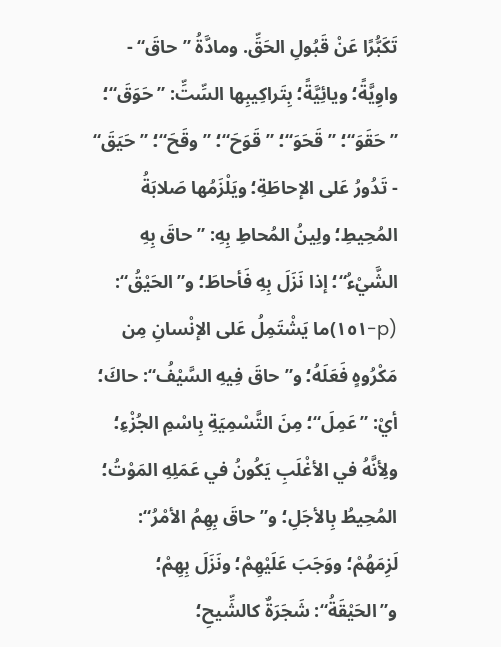تَكَبُّرًا عَنْ قَبُولِ الحَقِّ. ومادَّةُ ”حاقَ“ - واوِيَّةً؛ ويائِيَّةً؛ بِتَراكِيبِها السِّتِّ: ”حَوَقَ“؛ ”حَقَوَ“؛ ”قَحَوَ“؛ ”قَوَحَ“؛ ”وقَحَ“؛ ”حَيَقَ“ - تَدُورُ عَلى الإحاطَةِ؛ ويَلْزَمُها صَلابَةُ المُحِيطِ؛ ولِينُ المُحاطِ بِهِ: ”حاقَ بِهِ الشَّيْءُ“؛ إذا نَزَلَ بِهِ فَأحاطَ؛ و”الحَيْقُ“: (p-١٥١)ما يَشْتَمِلُ عَلى الإنْسانِ مِن مَكْرُوهٍ فَعَلَهُ؛ و”حاقَ فِيهِ السَّيْفُ“: حاكَ؛ أيْ: ”عَمِلَ“؛ مِنَ التَّسْمِيَةِ بِاسْمِ الجُزْءِ؛ ولِأنَّهُ في الأغْلَبِ يَكُونُ في عَمَلِهِ المَوْتُ؛ المُحِيطُ بِالأجَلِ؛ و”حاقَ بِهِمُ الأمْرُ“: لَزِمَهُمْ؛ ووَجَبَ عَلَيْهِمْ؛ ونَزَلَ بِهِمْ؛ و”الحَيْقَةُ“: شَجَرَةٌ كالشِّيحِ؛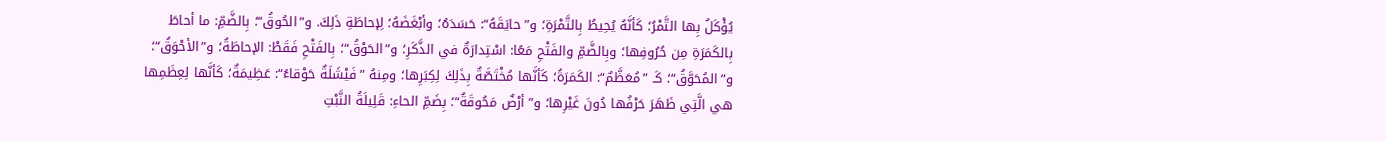يُؤْكَلُ بِها التَّمْرُ؛ كَأنَّهُ يُحِيطُ بِالتَّمْرَةِ؛ و”حايَقَهُ“: حَسَدَهُ؛ وأبْغَضَهُ؛ لِإحاطَةِ ذَلِكَ. و”الحُوقُ“؛ بِالضَّمِّ: ما أحاطَ بِالكَمَرَةِ مِن حُرُوفِها؛ وبِالضَّمِّ والفَتْحِ مَعًا: اسْتِدارَةٌ في الذَّكَرِ؛ و”الحَوْقُ“؛ بِالفَتْحِ فَقَطْ: الإحاطَةُ؛ و”الأحْوَقُ“؛ و”المُحَوَّقُ“؛ كَـ ”مُعَظَّمٌ“: الكَمَرَةُ؛ كَأنَّها مُخْتَصَّةٌ بِذَلِكَ لِكِبَرِها؛ ومِنهُ ”فَيْشَلَةٌ حَوْقاءُ“: عَظِيمَةٌ؛ كَأنَّها لِعِظَمِها هي الَّتِي ظَهَرَ حَرْفُها دُونَ غَيْرِها؛ و”أرْضٌ مَحُوقَةٌ“؛ بِضَمِّ الحاءِ: قَلِيلَةُ النَّبْتِ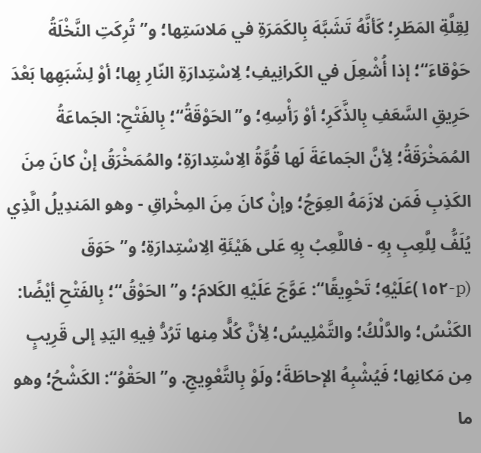لِقِلَّةِ المَطَرِ؛ كَأنَّهُ تَشَبَّهَ بِالكَمَرَةِ في مَلاسَتِها؛ و”تُرِكَتِ النَّخْلَةُ حَوْقاءَ“؛ إذا أُشْعِلَ في الكَرانِيفِ؛ لِاسْتِدارَةِ النّارِ بِها؛ أوْ لِشَبَهِها بَعْدَ حَرِيقِ السَّعَفِ بِالذَّكَرِ؛ أوْ رَأْسِهِ؛ و”الحَوْقَةُ“؛ بِالفَتْحِ: الجَماعَةُ المُمَخْرَقَةُ؛ لِأنَّ الجَماعَةَ لَها قُوَّةُ الِاسْتِدارَةِ؛ والمُمَخْرَقُ إنْ كانَ مِنَ الكَذِبِ فَمَن لازَمَهُ العِوَجُ؛ وإنْ كانَ مِنَ المِخْراقِ - وهو المَندِيلُ الَّذِي يُلَفُّ لِلَّعِبِ بِهِ - فاللَّعِبُ بِهِ عَلى هَيْئَةِ الِاسْتِدارَةِ؛ و”حَوَقَ (p-١٥٢)عَلَيْهِ؛ تَحْوِيقًا“: عَوَّجَ عَلَيْهِ الكَلامَ؛ و”الحَوْقُ“؛ بِالفَتْحِ أيْضًا: الكَنْسُ؛ والدَّلْكُ؛ والتَّمْلِيسُ؛ لِأنَّ كُلًّا مِنها تَرُدُّ فِيهِ اليَدِ إلى قَرِيبٍ مِن مَكانِها؛ فَيُشْبِهُ الإحاطَةَ؛ ولَوْ بِالتَّعْوِيجِ. و”الحَقْوُ“: الكَشْحُ؛ وهو ما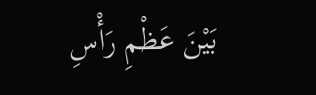بَيْنَ عَظْمِ رَأْسِ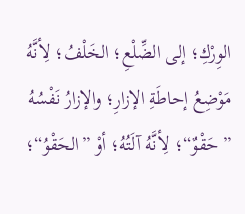الوِرْكِ؛ إلى الضِّلْعِ؛ الخَلْفُ؛ لِأنَّهُ مَوْضِعُ إحاطَةِ الإزارِ؛ والإزارُ نَفْسُهُ ”حَقْوٌ“؛ لِأنَّهُ آلَتُهُ؛ أوْ ”الحَقْوُ“؛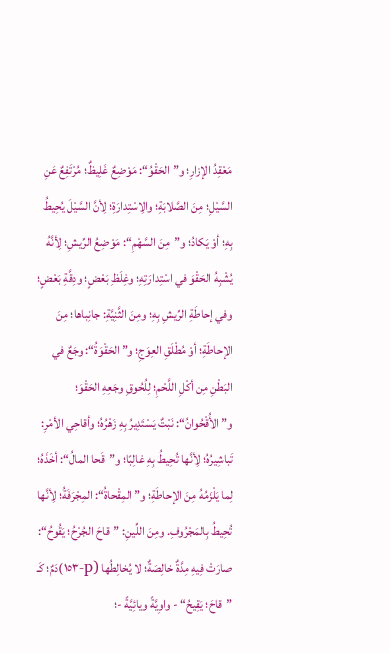مَعْقِدُ الإزارِ؛ و”الحَقْوُ“: مَوْضِعٌ غَلِيظٌ؛ مُرْتَفِعٌ عَنِ السَّيْلِ؛ مِنَ الصَّلابَةِ؛ والِاسْتِدارَةِ؛ لِأنَّ السَّيْلَ يُحِيطُ بِهِ؛ أوْ يَكادُ؛ و”مِنَ السَّهْمِ“: مَوْضِعُ الرِّيشِ؛ لِأنَّهُ يُشْبِهُ الحَقْوَ في اسْتِدارَتِهِ؛ وغِلَظِ بَعْضٍ؛ ودِقَّةِ بَعْضٍ؛ وفي إحاطَةِ الرِّيشِ بِهِ؛ ومِنَ الثَّنِيَّةِ: جانِباها؛ مِنَ الإحاطَةِ؛ أوْ مُطْلَقِ العِوَجِ؛ و”الحَقْوَةُ“: وجَعٌ في البَطْنِ مِن أكْلِ اللَّحْمِ؛ لِلُحُوقِ وجَعِهِ الحَقْوَ؛ و”الأُقْحُوانُ“: نَبْتٌ يَسْتَدِيرُ بِهِ زَهْرُهُ؛ وأقاحِي الأمْرِ: تَباشِيرُهُ؛ لِأنَّها تُحِيطُ بِهِ غالِبًا؛ و”قَحا المالُ“: أخَذَهُ؛ لِما يَلْزَمُهُ مِنَ الإحاطَةِ؛ و”المِقْحاةُ“: المِجْرَفَةُ؛ لِأنَّها تُحِيطُ بِالمَجْرُوفِ. ومِنَ اللِّينِ: ”قاحَ الجُرْحُ؛ يَقُوحُ“: صارَتْ فِيهِ مِدَّةٌ خالِصَةٌ؛ لا يُخالِطُها (p-١٥٣)دَمٌ؛ كَـ ”قاحَ؛ يَقِيحُ“ - واوِيَّةً ويائِيَّةً -؛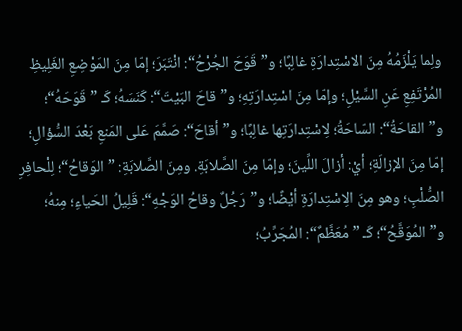ولِما يَلْزَمُهُ مِنَ الاسْتِدارَةِ غالِبًا؛ و”قَوَحَ الجُرْحُ“: انْتَبَرَ؛ إمّا مِنَ المَوْضِعِ الغَلِيظِ المُرْتَفِعِ عَنِ السَّيْلِ؛ وإمّا مِنَ اسْتِدارَتِهِ؛ و”قاحَ البَيْتَ“: كَنَسَهُ؛ كَـ ”قَوَحَهُ“؛ و”القاحَةُ“: السّاحَةُ؛ لِاسْتِدارَتِها غالِبًا؛ و”أقاحَ“: صَمَّمَ عَلى المَنعِ بَعْدَ السُّؤالِ؛ إمّا مِنَ الإزالَةِ؛ أيْ: أزالَ اللِّينَ؛ وإمّا مِنَ الصَّلابَةِ. ومِنَ الصَّلابَةِ: ”الوَقاحُ“؛ لِلْحافِرِ الصُّلْبِ؛ وهو مِنَ الِاسْتِدارَةِ أيْضًا؛ و”رَجُلٌ وقاحُ الوَجْهِ“: قَلِيلُ الحَياءِ؛ مِنهُ؛ و”المُوَقَّحُ“؛ كَـ ”مُعَظَّمٌ“: المُجَرِّبُ؛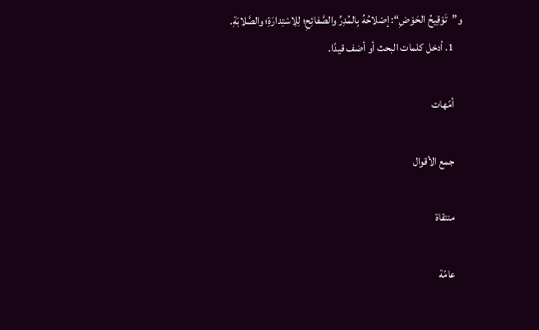و”تَوْقِيحُ الحَوْضِ“: إصْلاحُهُ بِالمُدِرِّ والصَّفائِحِ؛ لِلِاسْتِدارَةِ؛ والصَّلابَةِ.
    1. أدخل كلمات البحث أو أضف قيدًا.

    أمّهات

    جمع الأقوال

    منتقاة

    عامّة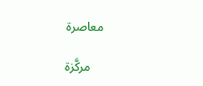معاصرة

    مركَّزة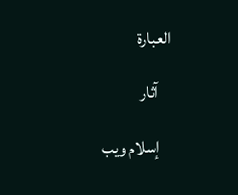العبارة

    آثار

    إسلام ويب